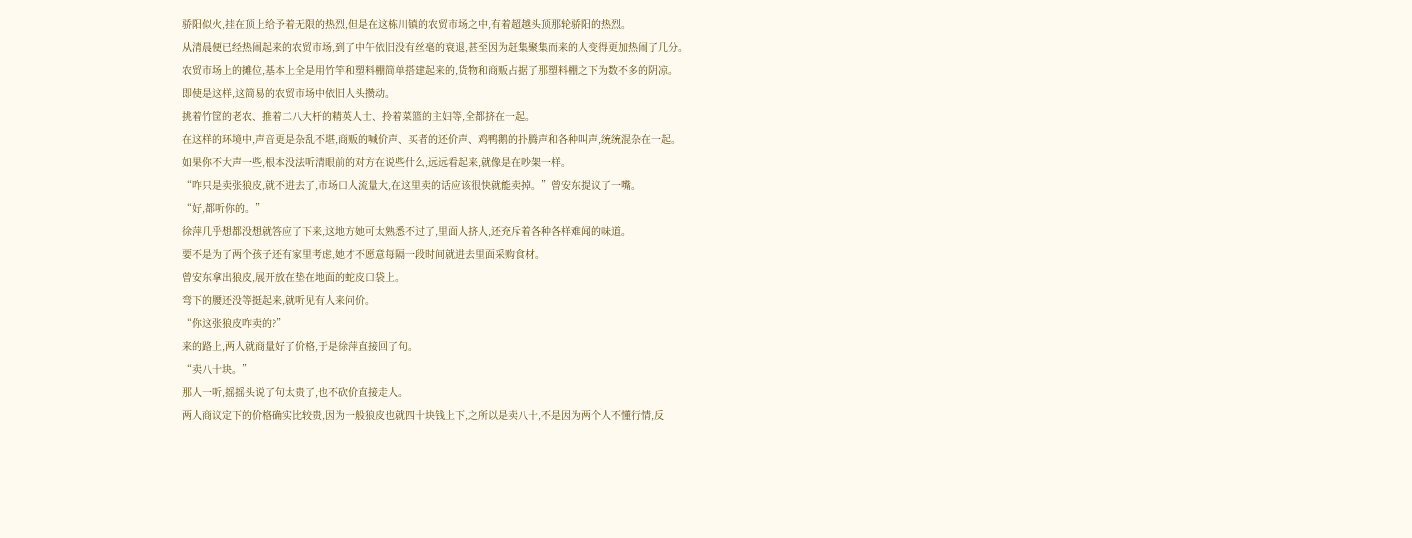骄阳似火,挂在顶上给予着无限的热烈,但是在这栋川镇的农贸市场之中,有着超越头顶那轮骄阳的热烈。
从清晨便已经热闹起来的农贸市场,到了中午依旧没有丝毫的衰退,甚至因为赶集聚集而来的人变得更加热闹了几分。
农贸市场上的摊位,基本上全是用竹竿和塑料棚简单搭建起来的,货物和商贩占据了那塑料棚之下为数不多的阴凉。
即使是这样,这简易的农贸市场中依旧人头攒动。
挑着竹筐的老农、推着二八大杆的精英人士、拎着菜篮的主妇等,全都挤在一起。
在这样的环境中,声音更是杂乱不堪,商贩的喊价声、买者的还价声、鸡鸭鹅的扑腾声和各种叫声,统统混杂在一起。
如果你不大声一些,根本没法听清眼前的对方在说些什么,远远看起来,就像是在吵架一样。
“咋只是卖张狼皮,就不进去了,市场口人流量大,在这里卖的话应该很快就能卖掉。”曾安东提议了一嘴。
“好,都听你的。”
徐萍几乎想都没想就答应了下来,这地方她可太熟悉不过了,里面人挤人,还充斥着各种各样难闻的味道。
要不是为了两个孩子还有家里考虑,她才不愿意每隔一段时间就进去里面采购食材。
曾安东拿出狼皮,展开放在垫在地面的蛇皮口袋上。
弯下的腰还没等挺起来,就听见有人来问价。
“你这张狼皮咋卖的?”
来的路上,两人就商量好了价格,于是徐萍直接回了句。
“卖八十块。”
那人一听,摇摇头说了句太贵了,也不砍价直接走人。
两人商议定下的价格确实比较贵,因为一般狼皮也就四十块钱上下,之所以是卖八十,不是因为两个人不懂行情,反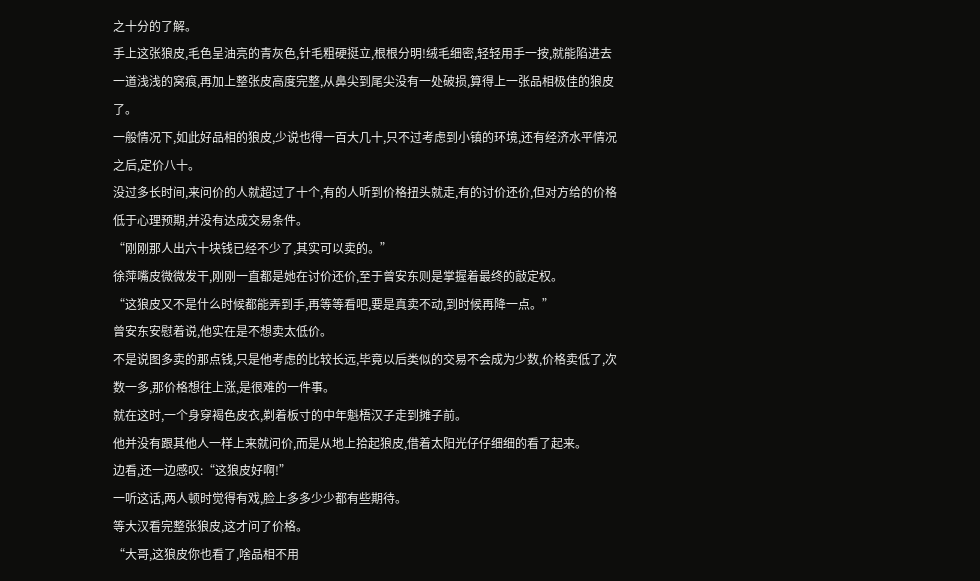之十分的了解。
手上这张狼皮,毛色呈油亮的青灰色,针毛粗硬挺立,根根分明!绒毛细密,轻轻用手一按,就能陷进去一道浅浅的窝痕,再加上整张皮高度完整,从鼻尖到尾尖没有一处破损,算得上一张品相极佳的狼皮了。
一般情况下,如此好品相的狼皮,少说也得一百大几十,只不过考虑到小镇的环境,还有经济水平情况之后,定价八十。
没过多长时间,来问价的人就超过了十个,有的人听到价格扭头就走,有的讨价还价,但对方给的价格低于心理预期,并没有达成交易条件。
“刚刚那人出六十块钱已经不少了,其实可以卖的。”
徐萍嘴皮微微发干,刚刚一直都是她在讨价还价,至于曾安东则是掌握着最终的敲定权。
“这狼皮又不是什么时候都能弄到手,再等等看吧,要是真卖不动,到时候再降一点。”
曾安东安慰着说,他实在是不想卖太低价。
不是说图多卖的那点钱,只是他考虑的比较长远,毕竟以后类似的交易不会成为少数,价格卖低了,次数一多,那价格想往上涨,是很难的一件事。
就在这时,一个身穿褐色皮衣,剃着板寸的中年魁梧汉子走到摊子前。
他并没有跟其他人一样上来就问价,而是从地上拾起狼皮,借着太阳光仔仔细细的看了起来。
边看,还一边感叹:“这狼皮好啊!”
一听这话,两人顿时觉得有戏,脸上多多少少都有些期待。
等大汉看完整张狼皮,这才问了价格。
“大哥,这狼皮你也看了,啥品相不用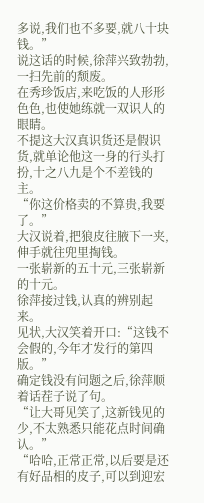多说,我们也不多要,就八十块钱。”
说这话的时候,徐萍兴致勃勃,一扫先前的颓废。
在秀珍饭店,来吃饭的人形形色色,也使她练就一双识人的眼睛。
不提这大汉真识货还是假识货,就单论他这一身的行头打扮,十之八九是个不差钱的主。
“你这价格卖的不算贵,我要了。”
大汉说着,把狼皮往腋下一夹,伸手就往兜里掏钱。
一张崭新的五十元,三张崭新的十元。
徐萍接过钱,认真的辨别起来。
见状,大汉笑着开口:“这钱不会假的,今年才发行的第四版。”
确定钱没有问题之后,徐萍顺着话茬子说了句。
“让大哥见笑了,这新钱见的少,不太熟悉只能花点时间确认。”
“哈哈,正常正常,以后要是还有好品相的皮子,可以到迎宏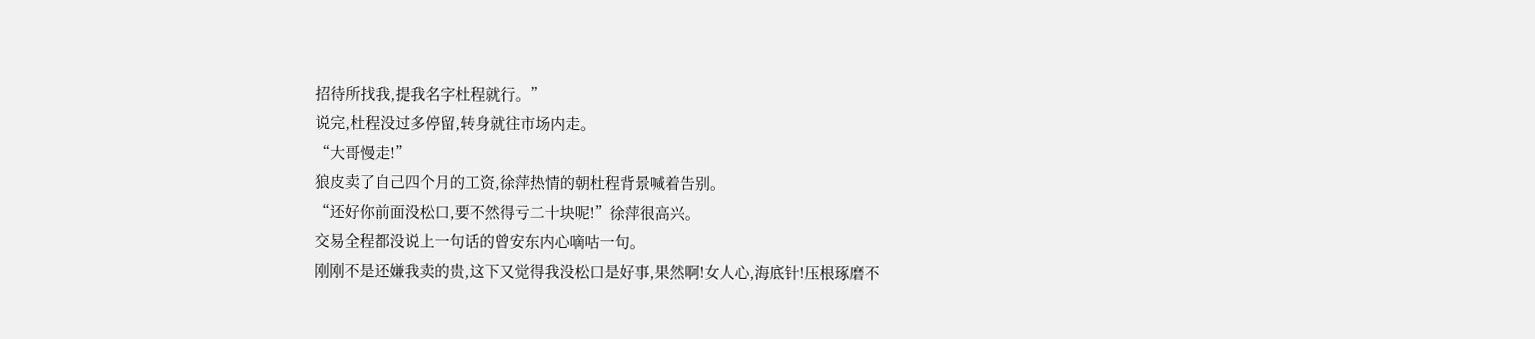招待所找我,提我名字杜程就行。”
说完,杜程没过多停留,转身就往市场内走。
“大哥慢走!”
狼皮卖了自己四个月的工资,徐萍热情的朝杜程背景喊着告别。
“还好你前面没松口,要不然得亏二十块呢!”徐萍很高兴。
交易全程都没说上一句话的曾安东内心嘀咕一句。
刚刚不是还嫌我卖的贵,这下又觉得我没松口是好事,果然啊!女人心,海底针!压根琢磨不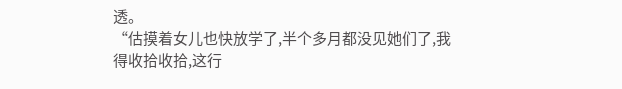透。
“估摸着女儿也快放学了,半个多月都没见她们了,我得收拾收拾,这行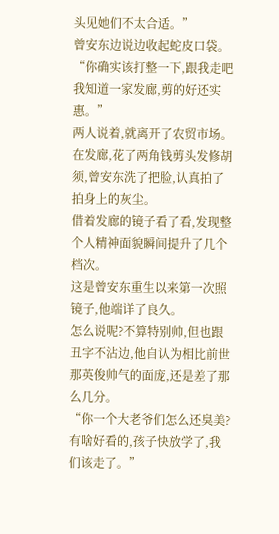头见她们不太合适。”
曾安东边说边收起蛇皮口袋。
“你确实该打整一下,跟我走吧我知道一家发廊,剪的好还实惠。”
两人说着,就离开了农贸市场。
在发廊,花了两角钱剪头发修胡须,曾安东洗了把脸,认真拍了拍身上的灰尘。
借着发廊的镜子看了看,发现整个人精神面貌瞬间提升了几个档次。
这是曾安东重生以来第一次照镜子,他端详了良久。
怎么说呢?不算特别帅,但也跟丑字不沾边,他自认为相比前世那英俊帅气的面庞,还是差了那么几分。
“你一个大老爷们怎么还臭美?有啥好看的,孩子快放学了,我们该走了。”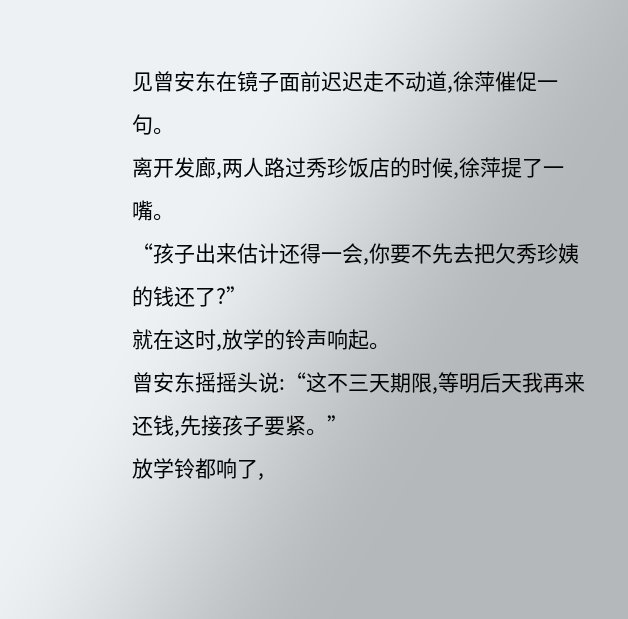见曾安东在镜子面前迟迟走不动道,徐萍催促一句。
离开发廊,两人路过秀珍饭店的时候,徐萍提了一嘴。
“孩子出来估计还得一会,你要不先去把欠秀珍姨的钱还了?”
就在这时,放学的铃声响起。
曾安东摇摇头说:“这不三天期限,等明后天我再来还钱,先接孩子要紧。”
放学铃都响了,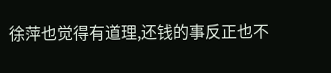徐萍也觉得有道理,还钱的事反正也不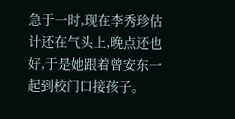急于一时,现在李秀珍估计还在气头上,晚点还也好,于是她跟着曾安东一起到校门口接孩子。